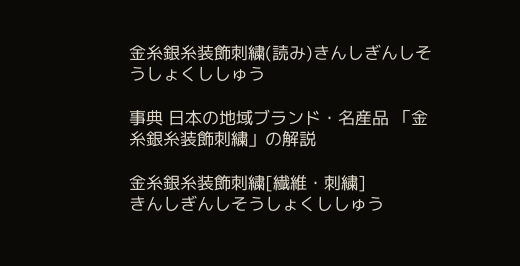金糸銀糸装飾刺繍(読み)きんしぎんしそうしょくししゅう

事典 日本の地域ブランド・名産品 「金糸銀糸装飾刺繍」の解説

金糸銀糸装飾刺繍[繊維・刺繍]
きんしぎんしそうしょくししゅう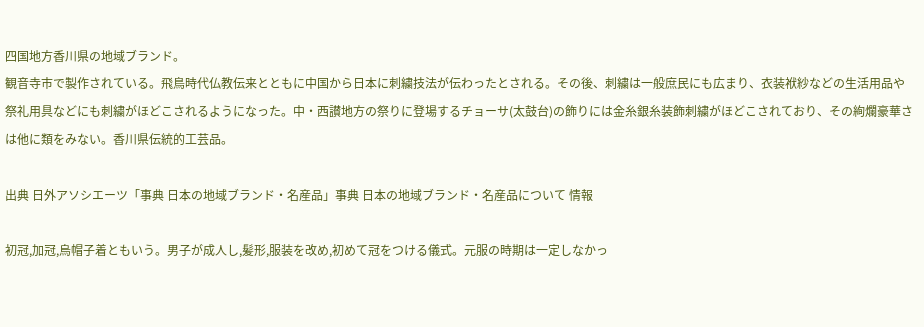四国地方香川県の地域ブランド。
観音寺市で製作されている。飛鳥時代仏教伝来とともに中国から日本に刺繍技法が伝わったとされる。その後、刺繍は一般庶民にも広まり、衣装袱紗などの生活用品や祭礼用具などにも刺繍がほどこされるようになった。中・西讃地方の祭りに登場するチョーサ(太鼓台)の飾りには金糸銀糸装飾刺繍がほどこされており、その絢爛豪華さは他に類をみない。香川県伝統的工芸品。

出典 日外アソシエーツ「事典 日本の地域ブランド・名産品」事典 日本の地域ブランド・名産品について 情報

初冠,加冠,烏帽子着ともいう。男子が成人し,髪形,服装を改め,初めて冠をつける儀式。元服の時期は一定しなかっ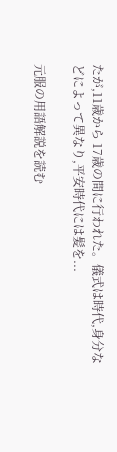たが,11歳から 17歳の間に行われた。儀式は時代,身分などによって異なり,平安時代には髪を...

元服の用語解説を読む